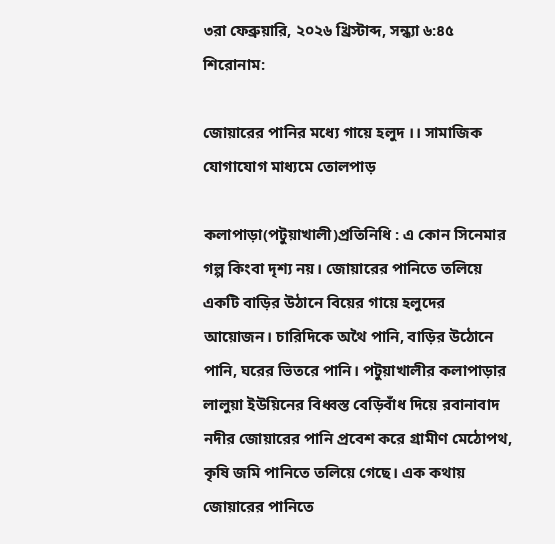৩রা ফেব্রুয়ারি, ২০২৬ খ্রিস্টাব্দ, সন্ধ্যা ৬:৪৫
শিরোনাম:

জোয়ারের পানির মধ্যে গায়ে হলুদ ।। সামাজিক যোগাযোগ মাধ্যমে তোলপাড়

কলাপাড়া(পটুয়াখালী)প্রতিনিধি : এ কোন সিনেমার গল্প কিংবা দৃশ্য নয়। জোয়ারের পানিতে তলিয়ে একটি বাড়ির উঠানে বিয়ের গায়ে হলুদের আয়োজন। চারিদিকে অথৈ পানি, বাড়ির উঠোনে পানি, ঘরের ভিতরে পানি। পটুয়াখালীর কলাপাড়ার লালুয়া ইউয়িনের বিধ্বস্ত বেড়িবাঁধ দিয়ে রবানাবাদ নদীর জোয়ারের পানি প্রবেশ করে গ্রামীণ মেঠোপথ, কৃষি জমি পানিতে তলিয়ে গেছে। এক কথায় জোয়ারের পানিতে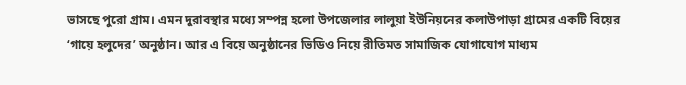ভাসছে পুরো গ্রাম। এমন দুরাবস্থার মধ্যে সম্পন্ন হলো উপজেলার লালুয়া ইউনিয়নের কলাউপাড়া গ্রামের একটি বিয়ের
‘গায়ে হলুদের’ অনুষ্ঠান। আর এ বিয়ে অনুষ্ঠানের ভিডিও নিয়ে রীতিমত সামাজিক যোগাযোগ মাধ্যম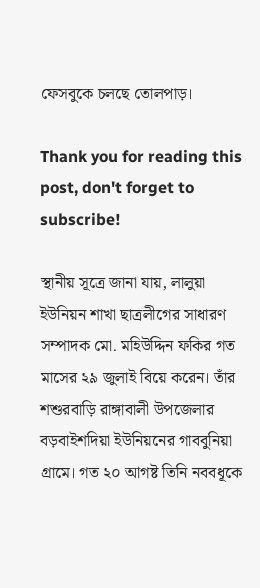ফেসবুকে চলছে তোলপাড়।

Thank you for reading this post, don't forget to subscribe!

স্থানীয় সূত্রে জানা যায়, লালুয়া ইউনিয়ন শাখা ছাত্রলীগের সাধারণ সম্পাদক মো. মহিউদ্দিন ফকির গত মাসের ২৯ জুলাই বিয়ে করেন। তাঁর শশুরবাড়ি রাঙ্গাবালী উপজেলার বড়বাইশদিয়া ইউনিয়নের গাববুনিয়া গ্রামে। গত ২০ আগষ্ট তিনি নববধূকে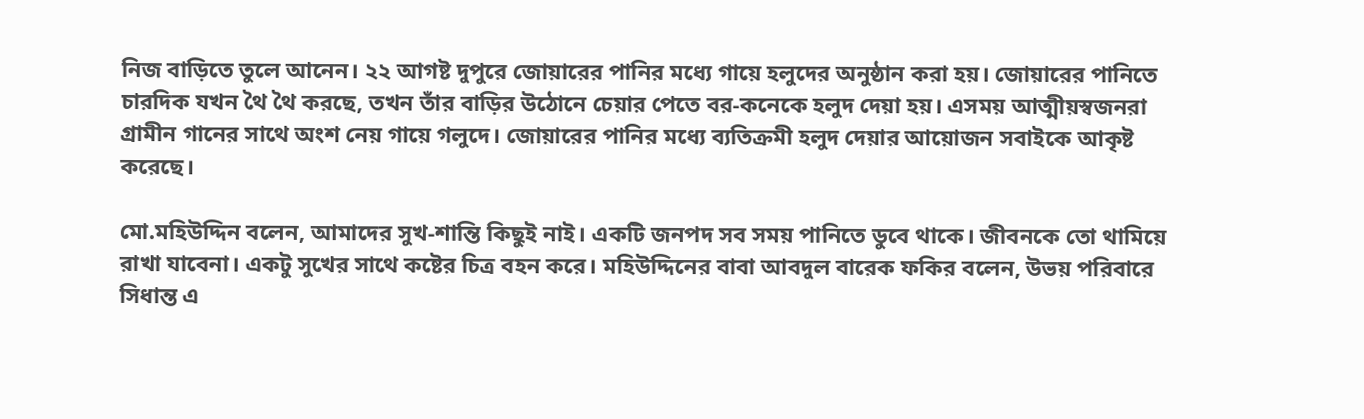নিজ বাড়িতে তুলে আনেন। ২২ আগষ্ট দুপুরে জোয়ারের পানির মধ্যে গায়ে হলুদের অনুষ্ঠান করা হয়। জোয়ারের পানিতে চারদিক যখন থৈ থৈ করছে, তখন তাঁর বাড়ির উঠোনে চেয়ার পেতে বর-কনেকে হলুদ দেয়া হয়। এসময় আত্মীয়স্বজনরা গ্রামীন গানের সাথে অংশ নেয় গায়ে গলুদে। জোয়ারের পানির মধ্যে ব্যতিক্রমী হলুদ দেয়ার আয়োজন সবাইকে আকৃষ্ট করেছে।

মো.মহিউদ্দিন বলেন, আমাদের সুখ-শান্তি কিছুই নাই। একটি জনপদ সব সময় পানিতে ডুবে থাকে। জীবনকে তো থামিয়ে রাখা যাবেনা। একটু সুখের সাথে কষ্টের চিত্র বহন করে। মহিউদ্দিনের বাবা আবদুল বারেক ফকির বলেন, উভয় পরিবারে সিধান্ত এ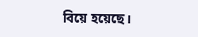বিয়ে হয়েছে।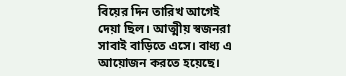বিয়ের দিন তারিখ আগেই দেয়া ছিল। আত্মীয় স্বজনরা সাবাই বাড়িতে এসে। বাধ্য এ আয়োজন করতে হয়েছে।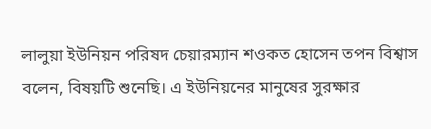লালুয়া ইউনিয়ন পরিষদ চেয়ারম্যান শওকত হোসেন তপন বিশ্বাস বলেন, বিষয়টি শুনেছি। এ ইউনিয়নের মানুষের সুরক্ষার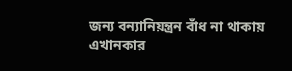জন্য বন্যানিয়ন্ত্রন বাঁধ না থাকায়
এখানকার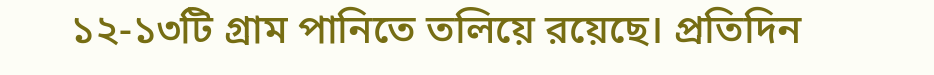১২-১৩টি গ্রাম পানিতে তলিয়ে রয়েছে। প্রতিদিন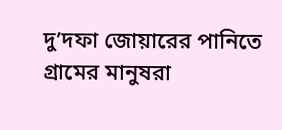দু’দফা জোয়ারের পানিতে গ্রামের মানুষরা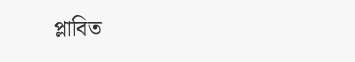প্লাবিত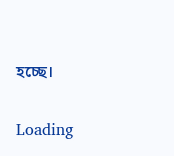হচ্ছে।

Loading